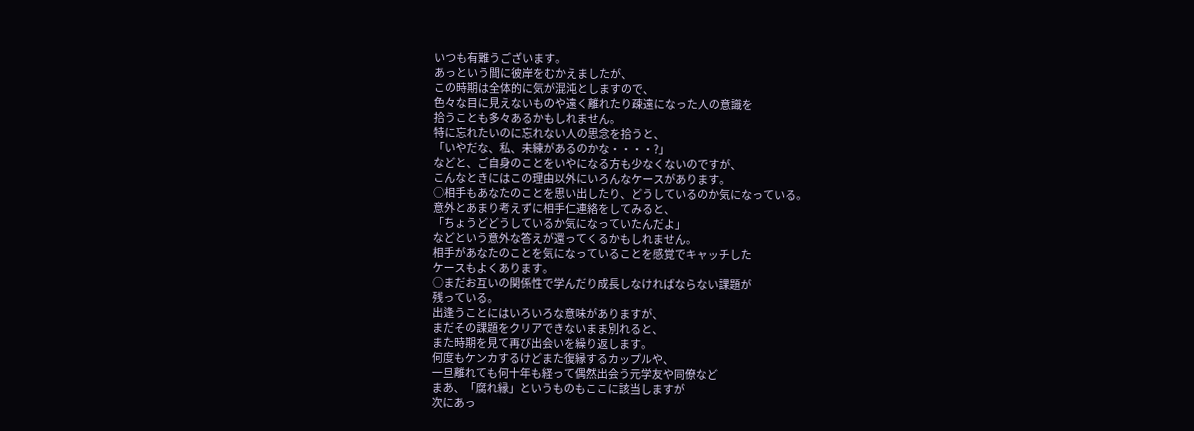いつも有難うございます。
あっという間に彼岸をむかえましたが、
この時期は全体的に気が混沌としますので、
色々な目に見えないものや遠く離れたり疎遠になった人の意識を
拾うことも多々あるかもしれません。
特に忘れたいのに忘れない人の思念を拾うと、
「いやだな、私、未練があるのかな・・・・?」
などと、ご自身のことをいやになる方も少なくないのですが、
こんなときにはこの理由以外にいろんなケースがあります。
○相手もあなたのことを思い出したり、どうしているのか気になっている。
意外とあまり考えずに相手仁連絡をしてみると、
「ちょうどどうしているか気になっていたんだよ」
などという意外な答えが還ってくるかもしれません。
相手があなたのことを気になっていることを感覚でキャッチした
ケースもよくあります。
○まだお互いの関係性で学んだり成長しなければならない課題が
残っている。
出逢うことにはいろいろな意味がありますが、
まだその課題をクリアできないまま別れると、
また時期を見て再び出会いを繰り返します。
何度もケンカするけどまた復縁するカップルや、
一旦離れても何十年も経って偶然出会う元学友や同僚など
まあ、「腐れ縁」というものもここに該当しますが
次にあっ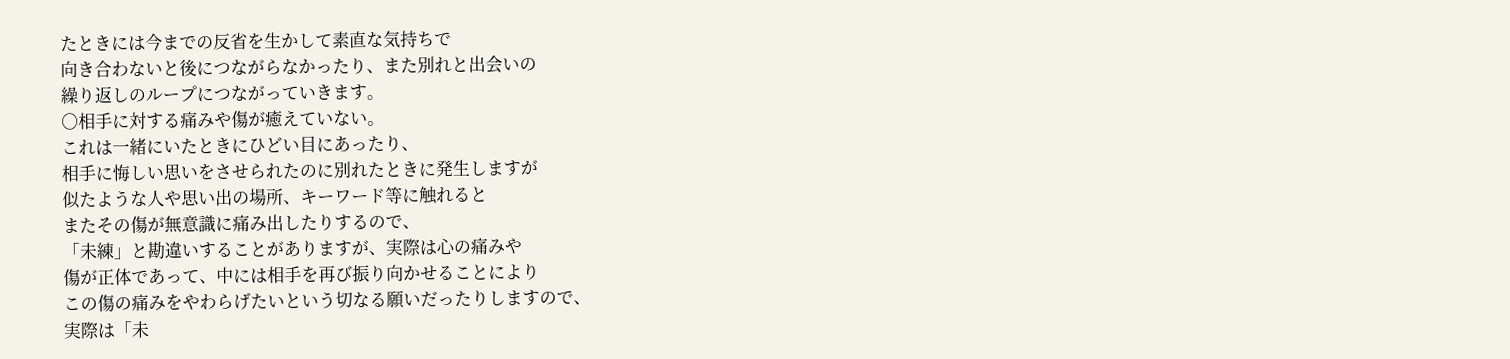たときには今までの反省を生かして素直な気持ちで
向き合わないと後につながらなかったり、また別れと出会いの
繰り返しのループにつながっていきます。
○相手に対する痛みや傷が癒えていない。
これは一緒にいたときにひどい目にあったり、
相手に悔しい思いをさせられたのに別れたときに発生しますが
似たような人や思い出の場所、キーワード等に触れると
またその傷が無意識に痛み出したりするので、
「未練」と勘違いすることがありますが、実際は心の痛みや
傷が正体であって、中には相手を再び振り向かせることにより
この傷の痛みをやわらげたいという切なる願いだったりしますので、
実際は「未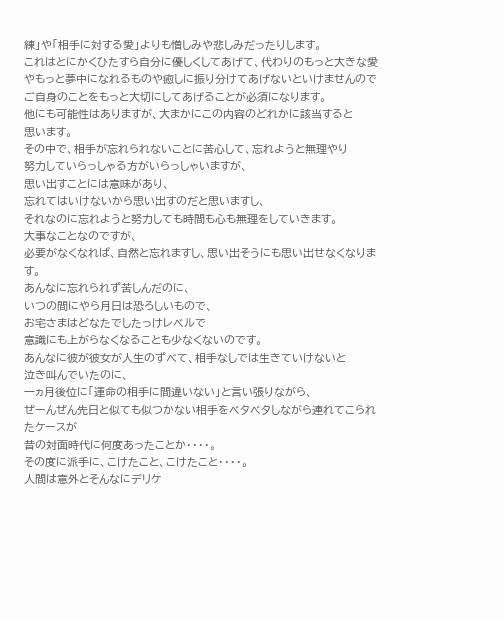練」や「相手に対する愛」よりも憎しみや悲しみだったりします。
これはとにかくひたすら自分に優しくしてあげて、代わりのもっと大きな愛
やもっと夢中になれるものや癒しに振り分けてあげないといけませんので
ご自身のことをもっと大切にしてあげることが必須になります。
他にも可能性はありますが、大まかにこの内容のどれかに該当すると
思います。
その中で、相手が忘れられないことに苦心して、忘れようと無理やり
努力していらっしゃる方がいらっしゃいますが、
思い出すことには意味があり、
忘れてはいけないから思い出すのだと思いますし、
それなのに忘れようと努力しても時間も心も無理をしていきます。
大事なことなのですが、
必要がなくなれば、自然と忘れますし、思い出そうにも思い出せなくなります。
あんなに忘れられず苦しんだのに、
いつの間にやら月日は恐ろしいもので、
お宅さまはどなたでしたっけレベルで
意識にも上がらなくなることも少なくないのです。
あんなに彼が彼女が人生のずべて、相手なしでは生きていけないと
泣き叫んでいたのに、
一ヵ月後位に「運命の相手に間違いない」と言い張りながら、
ぜーんぜん先日と似ても似つかない相手をベタベタしながら連れてこられたケースが
昔の対面時代に何度あったことか・・・・。
その度に派手に、こけたこと、こけたこと・・・・。
人間は意外とそんなにデリケ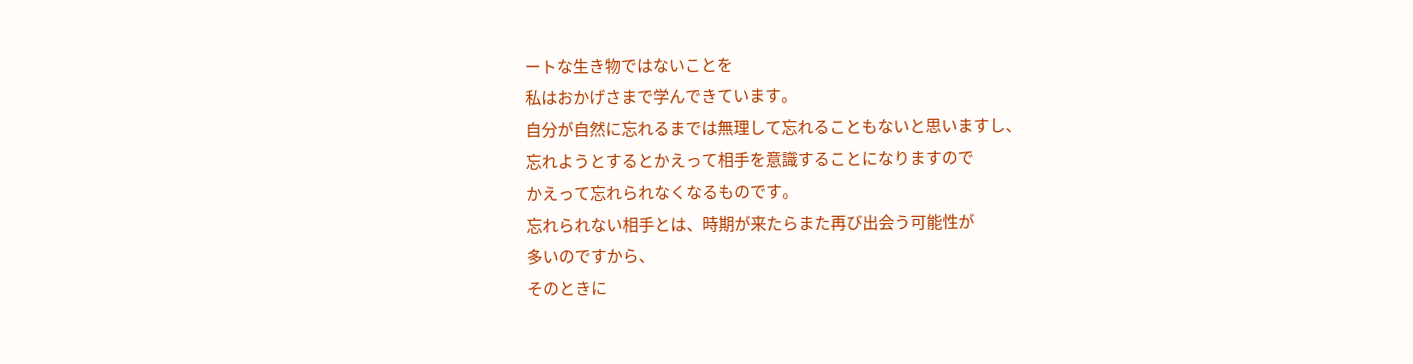ートな生き物ではないことを
私はおかげさまで学んできています。
自分が自然に忘れるまでは無理して忘れることもないと思いますし、
忘れようとするとかえって相手を意識することになりますので
かえって忘れられなくなるものです。
忘れられない相手とは、時期が来たらまた再び出会う可能性が
多いのですから、
そのときに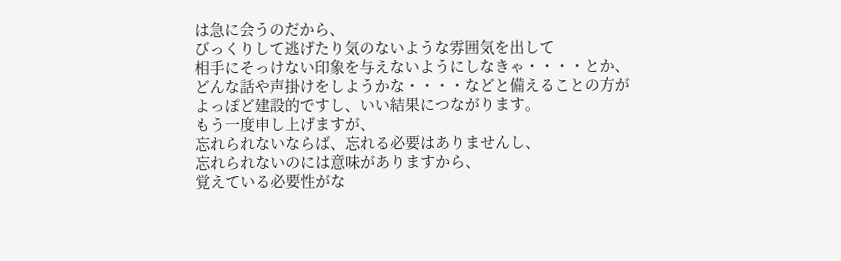は急に会うのだから、
びっくりして逃げたり気のないような雰囲気を出して
相手にそっけない印象を与えないようにしなきゃ・・・・とか、
どんな話や声掛けをしようかな・・・・などと備えることの方が
よっぽど建設的ですし、いい結果につながります。
もう一度申し上げますが、
忘れられないならば、忘れる必要はありませんし、
忘れられないのには意味がありますから、
覚えている必要性がな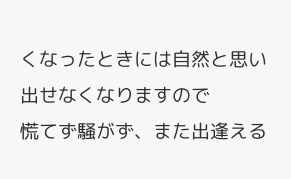くなったときには自然と思い出せなくなりますので
慌てず騒がず、また出逢える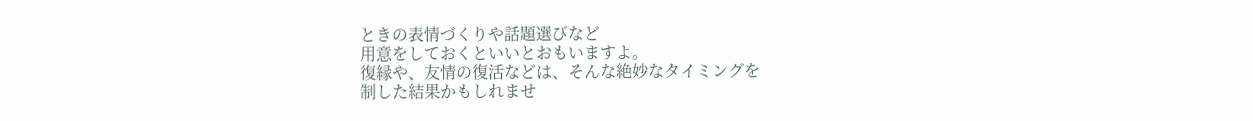ときの表情づくりや話題選びなど
用意をしておくといいとおもいますよ。
復縁や、友情の復活などは、そんな絶妙なタイミングを
制した結果かもしれませ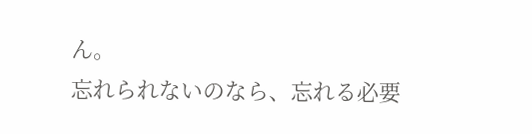ん。
忘れられないのなら、忘れる必要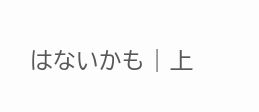はないかも | 上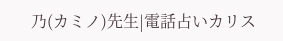乃(カミノ)先生|電話占いカリス